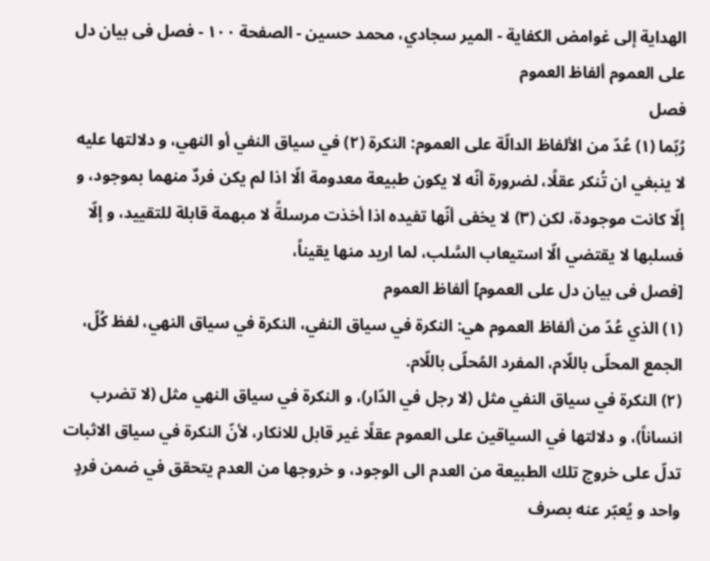الهداية إلى غوامض الكفاية - المير سجادي، محمد حسين - الصفحة ١٠٠ - فصل فى بيان دل على العموم ألفاظ العموم
فصل
رُبّما (١) عُدّ من الألفاظ الدالّة على العموم: النكرة (٢) في سياق النفي أو النهي، و دلالتها عليه لا ينبغي ان تُنكر عقلًا، لضرورة أنّه لا يكون طبيعة معدومة الّا اذا لم يكن فردٌ منهما بموجود، و إلّا كانت موجودة، لكن (٣) لا يخفى أنّها تفيده اذا أخذت مرسلةً لا مبهمة قابلة للتقييد، و إلّا فسلبها لا يقتضي الّا استيعاب السَّلب، لما اريد منها يقيناً،
[فصل فى بيان دل على العموم] ألفاظ العموم
(١) الذي عُدّ من ألفاظ العموم هي: النكرة في سياق النفي، النكرة في سياق النهي، لفظ كُلّ، الجمع المحلّى باللّام، المفرد المُحلّى باللّام.
(٢) النكرة في سياق النفي مثل (لا رجل في الدّار)، و النكرة في سياق النهي مثل (لا تضرب انساناً)، و دلالتها في السياقين على العموم عقلًا غير قابل للانكار، لأنّ النكرة في سياق الاثبات تدلّ على خروج تلك الطبيعة من العدم الى الوجود، و خروجها من العدم يتحقق في ضمن فردٍ واحد و يُعبّر عنه بصرف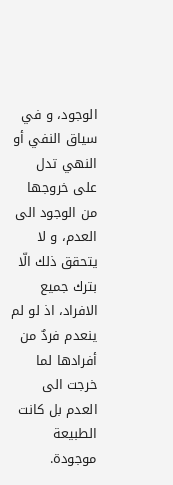الوجود، و في سياق النفي أو النهي تدل على خروجها من الوجود الى العدم، و لا يتحقق ذلك الّا بترك جميع الافراد، اذ لو لم ينعدم فردٌ من أفرادها لما خرجت الى العدم بل كانت الطبيعة موجودة.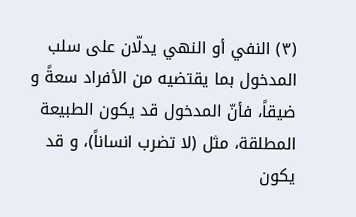(٣) النفي أو النهي يدلّان على سلب المدخول بما يقتضيه من الأفراد سعةً و ضيقاً، فأنّ المدخول قد يكون الطبيعة المطلقة، مثل (لا تضرب انساناً)، و قد يكون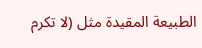الطبيعة المقيدة مثل (لا تكرم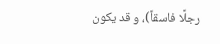رجلًا فاسقاً)، و قد يكون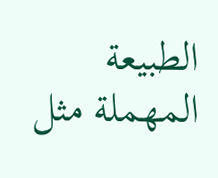الطبيعة المهملة مثل